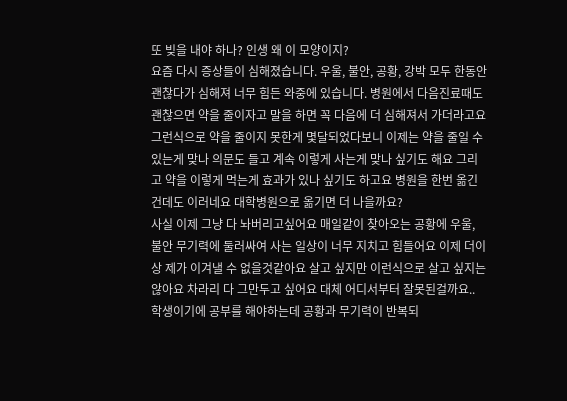또 빚을 내야 하나? 인생 왜 이 모양이지?
요즘 다시 증상들이 심해졌습니다. 우울, 불안, 공황, 강박 모두 한동안 괜찮다가 심해져 너무 힘든 와중에 있습니다. 병원에서 다음진료때도 괜찮으면 약을 줄이자고 말을 하면 꼭 다음에 더 심해져서 가더라고요 그런식으로 약을 줄이지 못한게 몇달되었다보니 이제는 약을 줄일 수 있는게 맞나 의문도 들고 계속 이렇게 사는게 맞나 싶기도 해요 그리고 약을 이렇게 먹는게 효과가 있나 싶기도 하고요 병원을 한번 옮긴건데도 이러네요 대학병원으로 옮기면 더 나을까요?
사실 이제 그냥 다 놔버리고싶어요 매일같이 찾아오는 공황에 우울, 불안 무기력에 둘러싸여 사는 일상이 너무 지치고 힘들어요 이제 더이상 제가 이겨낼 수 없을것같아요 살고 싶지만 이런식으로 살고 싶지는 않아요 차라리 다 그만두고 싶어요 대체 어디서부터 잘못된걸까요.. 학생이기에 공부를 해야하는데 공황과 무기력이 반복되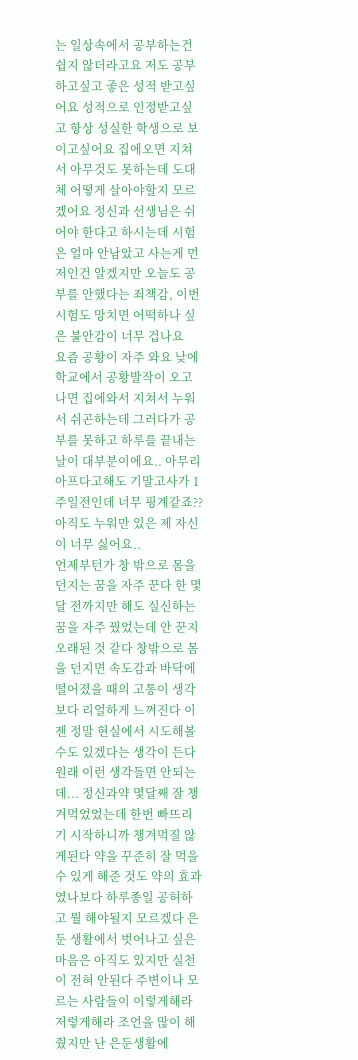는 일상속에서 공부하는건 쉽지 않더라고요 저도 공부 하고싶고 좋은 성적 받고싶어요 성적으로 인정받고싶고 항상 성실한 학생으로 보이고싶어요 집에오면 지쳐서 아무것도 못하는데 도대체 어떻게 살아야할지 모르겠어요 정신과 선생님은 쉬어야 한다고 하시는데 시험은 얼마 안남았고 사는게 먼저인건 알겠지만 오늘도 공부를 안했다는 죄책감, 이번 시험도 망치면 어떡하나 싶은 불안감이 너무 겁나요
요즘 공황이 자주 와요 낮에 학교에서 공황발작이 오고 나면 집에와서 지쳐서 누워서 쉬곤하는데 그러다가 공부를 못하고 하루를 끝내는 날이 대부분이에요.. 아무리 아프다고해도 기말고사가 1주일전인데 너무 핑계같죠?? 아직도 누워만 있은 제 자신이 너무 싫어요..
언제부턴가 창 밖으로 몸을 던지는 꿈을 자주 꾼다 한 몇달 전까지만 해도 실신하는 꿈을 자주 꿨었는데 안 꾼지 오래된 것 같다 창밖으로 몸을 던지면 속도감과 바닥에 떨어졌을 때의 고통이 생각보다 리얼하게 느껴진다 이젠 정말 현실에서 시도해볼 수도 있겠다는 생각이 든다 원래 이런 생각들면 안되는데... 정신과약 몇달째 잘 챙겨먹었었는데 한번 빠뜨리기 시작하니까 챙겨먹질 않게된다 약을 꾸준히 잘 먹을 수 있게 해준 것도 약의 효과였나보다 하루종일 공허하고 뭘 해야될지 모르겠다 은둔 생활에서 벗어나고 싶은 마음은 아직도 있지만 실천이 전혀 안된다 주변이나 모르는 사람들이 이렇게해라 저렇게해라 조언을 많이 해줬지만 난 은둔생활에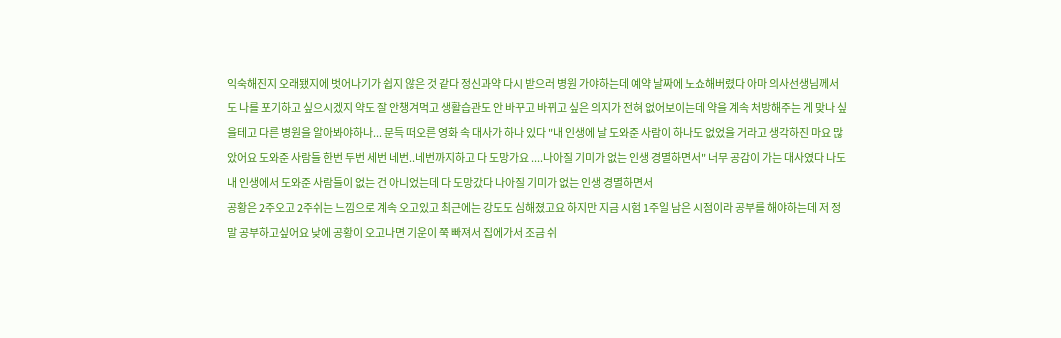익숙해진지 오래됐지에 벗어나기가 쉽지 않은 것 같다 정신과약 다시 받으러 병원 가야하는데 예약 날짜에 노쇼해버렸다 아마 의사선생님께서도 나를 포기하고 싶으시겠지 약도 잘 안챙겨먹고 생활습관도 안 바꾸고 바뀌고 싶은 의지가 전혀 없어보이는데 약을 계속 처방해주는 게 맞나 싶을테고 다른 병원을 알아봐야하나... 문득 떠오른 영화 속 대사가 하나 있다 "내 인생에 날 도와준 사람이 하나도 없었을 거라고 생각하진 마요 많았어요 도와준 사람들 한번 두번 세번 네번..네번까지하고 다 도망가요 ....나아질 기미가 없는 인생 경멸하면서" 너무 공감이 가는 대사였다 나도 내 인생에서 도와준 사람들이 없는 건 아니었는데 다 도망갔다 나아질 기미가 없는 인생 경멸하면서
공황은 2주오고 2주쉬는 느낌으로 계속 오고있고 최근에는 강도도 심해졌고요 하지만 지금 시험 1주일 남은 시점이라 공부를 해야하는데 저 정말 공부하고싶어요 낮에 공황이 오고나면 기운이 쭉 빠져서 집에가서 조금 쉬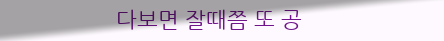다보면 잘때쯤 또 공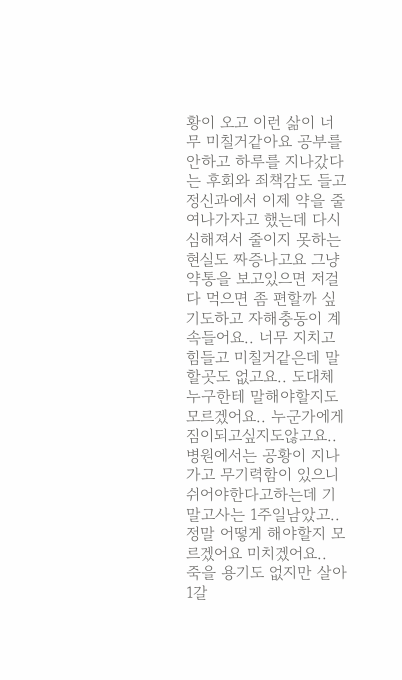황이 오고 이런 삶이 너무 미칠거같아요 공부를 안하고 하루를 지나갔다는 후회와 죄책감도 들고 정신과에서 이제 약을 줄여나가자고 했는데 다시 심해져서 줄이지 못하는 현실도 짜증나고요 그냥 약통을 보고있으면 저걸 다 먹으면 좀 편할까 싶기도하고 자해충동이 계속들어요.. 너무 지치고 힘들고 미칠거같은데 말할곳도 없고요.. 도대체 누구한테 말해야할지도 모르겠어요.. 누군가에게 짐이되고싶지도않고요.. 병원에서는 공황이 지나가고 무기력함이 있으니 쉬어야한다고하는데 기말고사는 1주일남았고.. 정말 어떻게 해야할지 모르겠어요 미치겠어요..
죽을 용기도 없지만 살아1갈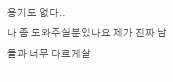용기도 없다..
나 좀 도와주실분있나요 제가 진짜 남들과 너무 다르게살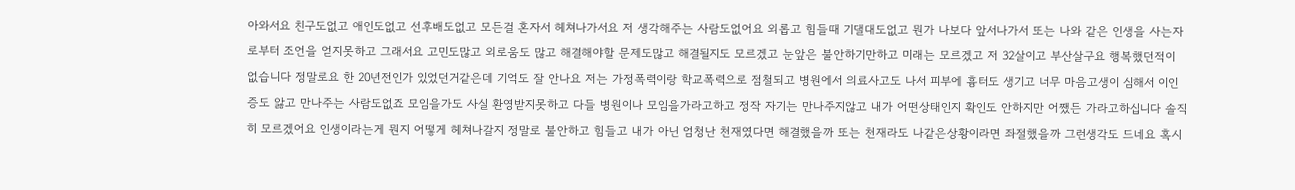아와서요 친구도없고 애인도없고 선후배도없고 모든걸 혼자서 헤쳐나가서요 저 생각해주는 사람도없어요 외롭고 힘들때 기댈대도없고 뭔가 나보다 앞서나가서 또는 나와 같은 인생을 사는자로부터 조언을 얻지못하고 그래서요 고민도많고 외로움도 많고 해결해야할 문제도많고 해결될지도 모르겠고 눈앞은 불안하기만하고 미래는 모르겠고 저 32살이고 부산살구요 행복했던적이 없습니다 정말로요 한 20년전인가 있었던거같은데 기억도 잘 안나요 저는 가정폭력이랑 학교폭력으로 점철되고 병원에서 의료사고도 나서 피부에 흉터도 생기고 너무 마음고생이 심해서 이인증도 앓고 만나주는 사람도없죠 모임을가도 사실 환영받지못하고 다들 병원이나 모임을가라고하고 정작 자기는 만나주지않고 내가 어떤상태인지 확인도 안하지만 어쨌든 가라고하십니다 솔직히 모르겠어요 인생이라는게 뭔지 어떻게 헤쳐나갈지 정말로 불안하고 힘들고 내가 아닌 엄청난 천재였다면 해결했을까 또는 천재라도 나같은상황이라면 좌절했을까 그런생각도 드네요 혹시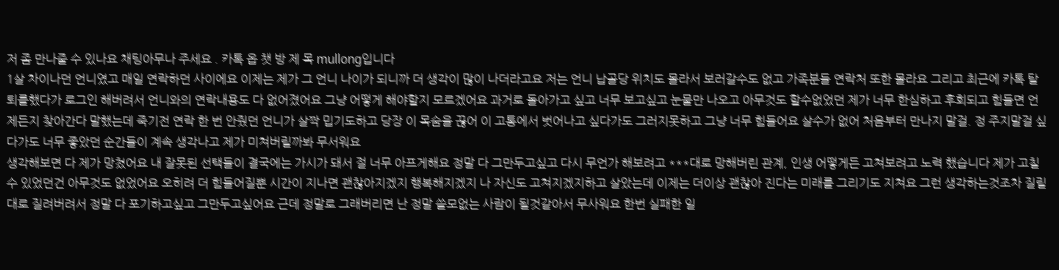저 좀 만나줄 수 있나요 채팅아무나 주세요 . 카톡 옵 챗 방 제 목 mullong입니다
1살 차이나던 언니였고 매일 연락하던 사이에요 이제는 제가 그 언니 나이가 되니까 더 생각이 많이 나더라고요 저는 언니 납골당 위치도 몰라서 보러갈수도 없고 가족분들 연락처 또한 몰라요 그리고 최근에 카톡 탈퇴를했다가 로그인 해버려서 언니와의 연락내용도 다 없어졌어요 그냥 어떻게 해야할지 모르겠어요 과거로 돌아가고 싶고 너무 보고싶고 눈물만 나오고 아무것도 할수없었던 제가 너무 한심하고 후회되고 힘들면 언제든지 찾아간다 말했는데 죽기전 연락 한 번 안줬던 언니가 살짝 밉기도하고 당장 이 목숨을 끊어 이 고통에서 벗어나고 싶다가도 그러지못하고 그냥 너무 힘들어요 살수가 없어 처음부터 만나지 말걸. 정 주지말걸 싶다가도 너무 좋았던 순간들이 계속 생각나고 제가 미쳐버릴까봐 무서워요
생각해보면 다 제가 망쳤어요 내 잘못된 선택들이 결국에는 가시가 돼서 절 너무 아프게해요 정말 다 그만두고싶고 다시 무언가 해보려고 ***대로 망해버린 관계, 인생 어떻게든 고쳐보려고 노력 했습니다 제가 고칠 수 있었던건 아무것도 없었어요 오히려 더 힘들어질뿐 시간이 지나면 괜찮아지겠지 행복해지겠지 나 자신도 고쳐지겠지하고 살았는데 이제는 더이상 괜찮아 진다는 미래를 그리기도 지쳐요 그런 생각하는것조차 질릴대로 질려버려서 정말 다 포기하고싶고 그만두고싶어요 근데 정말로 그래버리면 난 정말 쓸모없는 사람이 될것같아서 무사워요 한번 실패한 일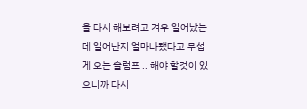을 다시 해보려고 겨우 일어났는데 일어난지 얼마나됐다고 무섭게 오는 슬럼프 .. 해야 할것이 있으니까 다시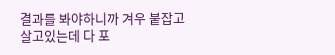결과를 봐야하니까 겨우 붙잡고 살고있는데 다 포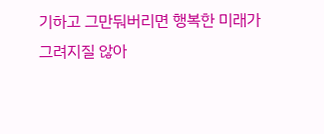기하고 그만둬버리면 행복한 미래가 그려지질 않아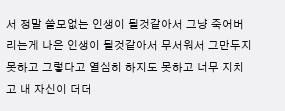서 정말 쓸모없는 인생이 될것같아서 그냥 죽어버리는게 나은 인생이 될것같아서 무서워서 그만두지 못하고 그렇다고 열심히 하지도 못하고 너무 지치고 내 자신이 더더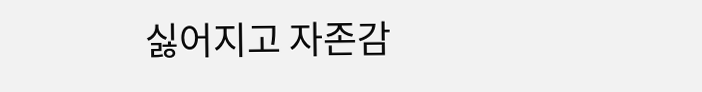싫어지고 자존감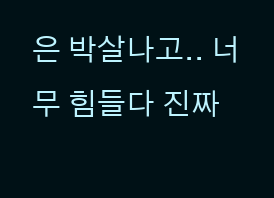은 박살나고.. 너무 힘들다 진짜